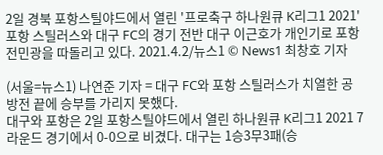2일 경북 포항스틸야드에서 열린 '프로축구 하나원큐 K리그1 2021' 포항 스틸러스와 대구 FC의 경기 전반 대구 이근호가 개인기로 포항 전민광을 따돌리고 있다. 2021.4.2/뉴스1 © News1 최창호 기자

(서울=뉴스1) 나연준 기자 = 대구 FC와 포항 스틸러스가 치열한 공방전 끝에 승부를 가리지 못했다.
대구와 포항은 2일 포항스틸야드에서 열린 하나원큐 K리그1 2021 7라운드 경기에서 0-0으로 비겼다. 대구는 1승3무3패(승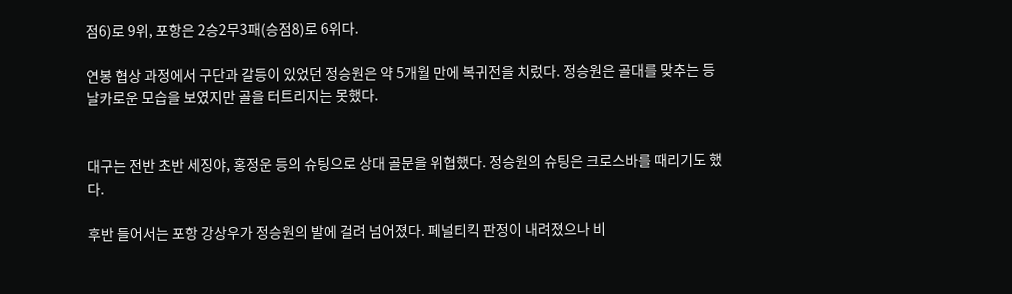점6)로 9위, 포항은 2승2무3패(승점8)로 6위다.

연봉 협상 과정에서 구단과 갈등이 있었던 정승원은 약 5개월 만에 복귀전을 치렀다. 정승원은 골대를 맞추는 등 날카로운 모습을 보였지만 골을 터트리지는 못했다.


대구는 전반 초반 세징야, 홍정운 등의 슈팅으로 상대 골문을 위협했다. 정승원의 슈팅은 크로스바를 때리기도 했다.

후반 들어서는 포항 강상우가 정승원의 발에 걸려 넘어졌다. 페널티킥 판정이 내려졌으나 비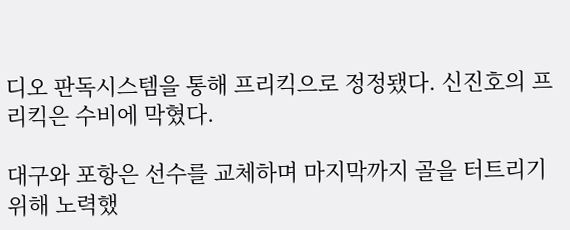디오 판독시스템을 통해 프리킥으로 정정됐다. 신진호의 프리킥은 수비에 막혔다.

대구와 포항은 선수를 교체하며 마지막까지 골을 터트리기 위해 노력했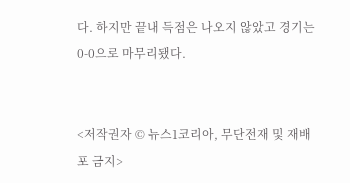다. 하지만 끝내 득점은 나오지 않았고 경기는 0-0으로 마무리됐다.


<저작권자 © 뉴스1코리아, 무단전재 및 재배포 금지>